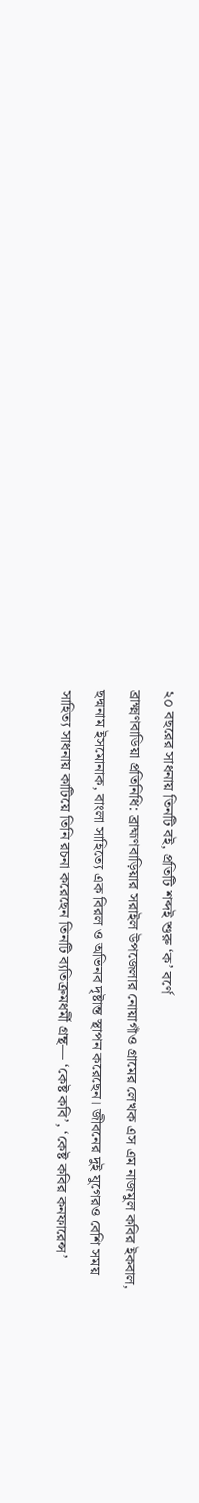২০ বছরের সাধনায় তিনটি বই, প্রতিটি শব্দই শুরু ‘ক’ বর্ণে
ব্রাক্ষ্মণবাডিয়া প্রতিনিধি: ব্রাহ্মণবাড়িয়ার সরাইল উপজেলার নোয়াগাঁও গ্রামের লেখক এস এম নাজমুল কবির ইকবাল, ছদ্মনাম ইসমোনাক, বাংলা সাহিত্যে এক বিরল ও অভিনব দৃষ্টান্ত স্থাপন করেছেন। জীবনের দুই যুগেরও বেশি সময় সাহিত্য সাধনায় কাটিয়ে তিনি রচনা করেছেন তিনটি ব্যতিক্রমধর্মী গ্রন্থ— ‘কেষ্ট কবি’, ‘কেষ্ট কবির কনফারেন্স’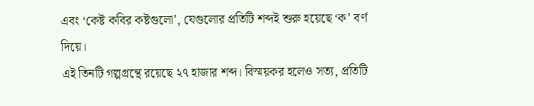এবং ‘কেষ্ট কবির কষ্টগুলো’, যেগুলোর প্রতিটি শব্দই শুরু হয়েছে ‘ক’ বর্ণ দিয়ে।
এই তিনটি গল্পগ্রন্থে রয়েছে ২৭ হাজার শব্দ। বিস্ময়কর হলেও সত্য, প্রতিটি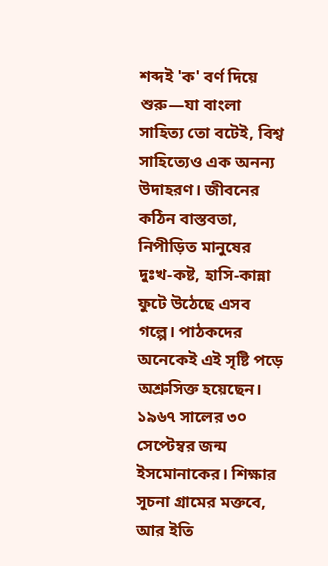শব্দই 'ক' বর্ণ দিয়ে শুরু—যা বাংলা সাহিত্য তো বটেই, বিশ্ব সাহিত্যেও এক অনন্য উদাহরণ। জীবনের কঠিন বাস্তবতা, নিপীড়িত মানুষের দুঃখ-কষ্ট, হাসি-কান্না ফুটে উঠেছে এসব গল্পে। পাঠকদের অনেকেই এই সৃষ্টি পড়ে অশ্রুসিক্ত হয়েছেন।
১৯৬৭ সালের ৩০ সেপ্টেম্বর জন্ম ইসমোনাকের। শিক্ষার সূচনা গ্রামের মক্তবে, আর ইতি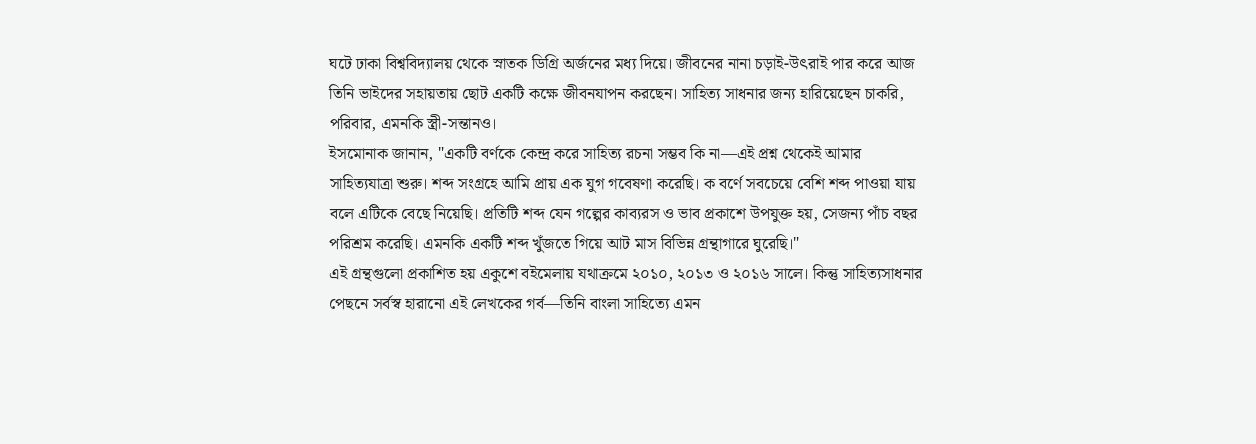ঘটে ঢাকা বিশ্ববিদ্যালয় থেকে স্নাতক ডিগ্রি অর্জনের মধ্য দিয়ে। জীবনের নানা চড়াই-উৎরাই পার করে আজ তিনি ভাইদের সহায়তায় ছোট একটি কক্ষে জীবনযাপন করছেন। সাহিত্য সাধনার জন্য হারিয়েছেন চাকরি, পরিবার, এমনকি স্ত্রী-সন্তানও।
ইসমোনাক জানান, "একটি বর্ণকে কেন্দ্র করে সাহিত্য রচনা সম্ভব কি না—এই প্রশ্ন থেকেই আমার সাহিত্যযাত্রা শুরু। শব্দ সংগ্রহে আমি প্রায় এক যুগ গবেষণা করেছি। ক বর্ণে সবচেয়ে বেশি শব্দ পাওয়া যায় বলে এটিকে বেছে নিয়েছি। প্রতিটি শব্দ যেন গল্পের কাব্যরস ও ভাব প্রকাশে উপযুক্ত হয়, সেজন্য পাঁচ বছর পরিশ্রম করেছি। এমনকি একটি শব্দ খুঁজতে গিয়ে আট মাস বিভিন্ন গ্রন্থাগারে ঘুরেছি।"
এই গ্রন্থগুলো প্রকাশিত হয় একুশে বইমেলায় যথাক্রমে ২০১০, ২০১৩ ও ২০১৬ সালে। কিন্তু সাহিত্যসাধনার পেছনে সর্বস্ব হারানো এই লেখকের গর্ব—তিনি বাংলা সাহিত্যে এমন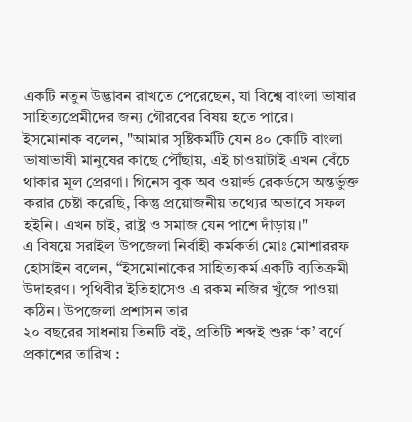একটি নতুন উদ্ভাবন রাখতে পেরেছেন, যা বিশ্বে বাংলা ভাষার সাহিত্যপ্রেমীদের জন্য গৌরবের বিষয় হতে পারে।
ইসমোনাক বলেন, "আমার সৃষ্টিকর্মটি যেন ৪০ কোটি বাংলা ভাষাভাষী মানুষের কাছে পৌঁছায়, এই চাওয়াটাই এখন বেঁচে থাকার মূল প্রেরণা। গিনেস বুক অব ওয়ার্ল্ড রেকর্ডসে অন্তর্ভুক্ত করার চেষ্টা করেছি, কিন্তু প্রয়োজনীয় তথ্যের অভাবে সফল হইনি। এখন চাই, রাষ্ট্র ও সমাজ যেন পাশে দাঁড়ায়।"
এ বিষয়ে সরাইল উপজেলা নির্বাহী কর্মকর্তা মোঃ মোশাররফ হোসাইন বলেন, “ইসমোনাকের সাহিত্যকর্ম একটি ব্যতিক্রমী উদাহরণ। পৃথিবীর ইতিহাসেও এ রকম নজির খুঁজে পাওয়া কঠিন। উপজেলা প্রশাসন তার
২০ বছরের সাধনায় তিনটি বই, প্রতিটি শব্দই শুরু ‘ক’ বর্ণে
প্রকাশের তারিখ :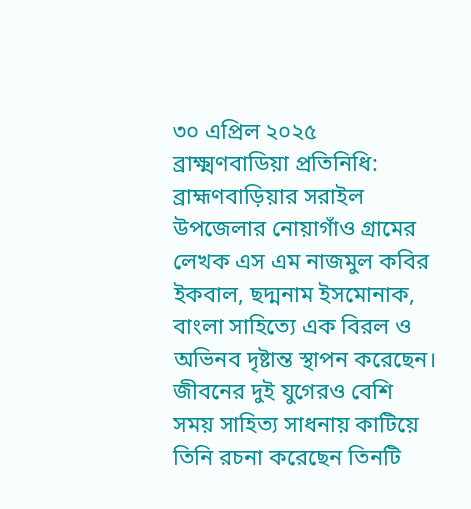৩০ এপ্রিল ২০২৫
ব্রাক্ষ্মণবাডিয়া প্রতিনিধি: ব্রাহ্মণবাড়িয়ার সরাইল উপজেলার নোয়াগাঁও গ্রামের লেখক এস এম নাজমুল কবির ইকবাল, ছদ্মনাম ইসমোনাক, বাংলা সাহিত্যে এক বিরল ও অভিনব দৃষ্টান্ত স্থাপন করেছেন। জীবনের দুই যুগেরও বেশি সময় সাহিত্য সাধনায় কাটিয়ে তিনি রচনা করেছেন তিনটি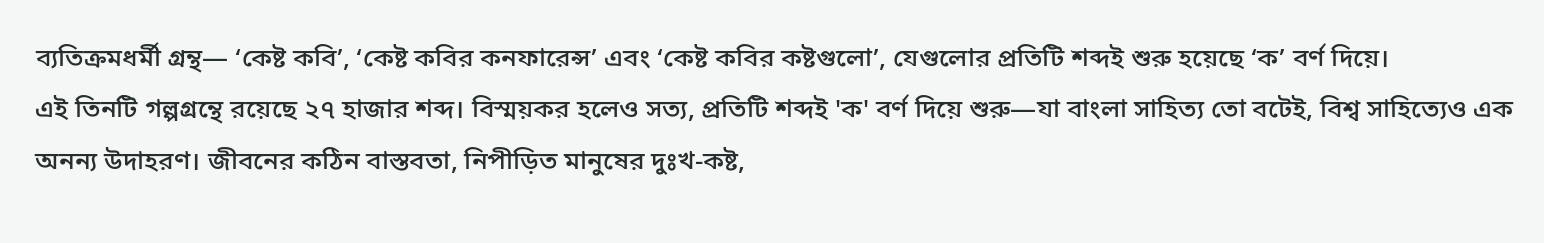ব্যতিক্রমধর্মী গ্রন্থ— ‘কেষ্ট কবি’, ‘কেষ্ট কবির কনফারেন্স’ এবং ‘কেষ্ট কবির কষ্টগুলো’, যেগুলোর প্রতিটি শব্দই শুরু হয়েছে ‘ক’ বর্ণ দিয়ে।
এই তিনটি গল্পগ্রন্থে রয়েছে ২৭ হাজার শব্দ। বিস্ময়কর হলেও সত্য, প্রতিটি শব্দই 'ক' বর্ণ দিয়ে শুরু—যা বাংলা সাহিত্য তো বটেই, বিশ্ব সাহিত্যেও এক অনন্য উদাহরণ। জীবনের কঠিন বাস্তবতা, নিপীড়িত মানুষের দুঃখ-কষ্ট,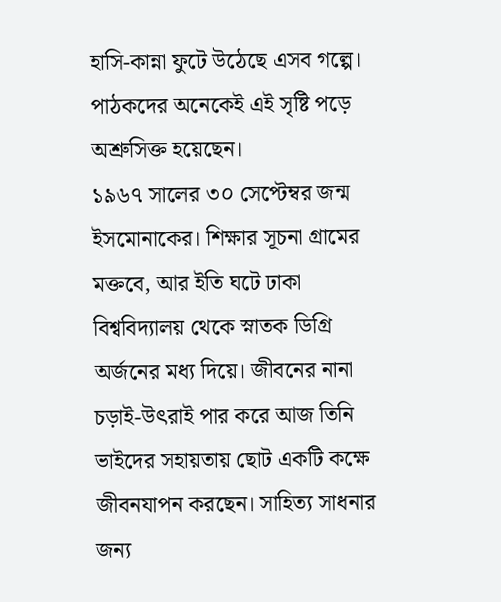হাসি-কান্না ফুটে উঠেছে এসব গল্পে। পাঠকদের অনেকেই এই সৃষ্টি পড়ে অশ্রুসিক্ত হয়েছেন।
১৯৬৭ সালের ৩০ সেপ্টেম্বর জন্ম ইসমোনাকের। শিক্ষার সূচনা গ্রামের মক্তবে, আর ইতি ঘটে ঢাকা বিশ্ববিদ্যালয় থেকে স্নাতক ডিগ্রি অর্জনের মধ্য দিয়ে। জীবনের নানা চড়াই-উৎরাই পার করে আজ তিনি ভাইদের সহায়তায় ছোট একটি কক্ষে জীবনযাপন করছেন। সাহিত্য সাধনার জন্য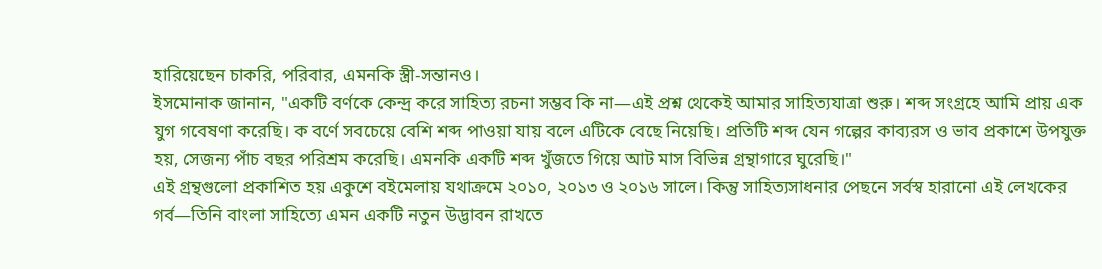হারিয়েছেন চাকরি, পরিবার, এমনকি স্ত্রী-সন্তানও।
ইসমোনাক জানান, "একটি বর্ণকে কেন্দ্র করে সাহিত্য রচনা সম্ভব কি না—এই প্রশ্ন থেকেই আমার সাহিত্যযাত্রা শুরু। শব্দ সংগ্রহে আমি প্রায় এক যুগ গবেষণা করেছি। ক বর্ণে সবচেয়ে বেশি শব্দ পাওয়া যায় বলে এটিকে বেছে নিয়েছি। প্রতিটি শব্দ যেন গল্পের কাব্যরস ও ভাব প্রকাশে উপযুক্ত হয়, সেজন্য পাঁচ বছর পরিশ্রম করেছি। এমনকি একটি শব্দ খুঁজতে গিয়ে আট মাস বিভিন্ন গ্রন্থাগারে ঘুরেছি।"
এই গ্রন্থগুলো প্রকাশিত হয় একুশে বইমেলায় যথাক্রমে ২০১০, ২০১৩ ও ২০১৬ সালে। কিন্তু সাহিত্যসাধনার পেছনে সর্বস্ব হারানো এই লেখকের গর্ব—তিনি বাংলা সাহিত্যে এমন একটি নতুন উদ্ভাবন রাখতে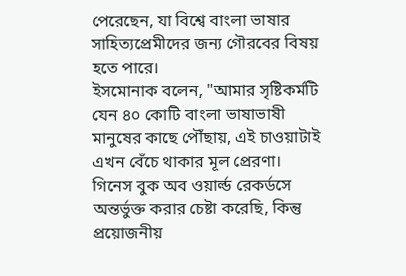পেরেছেন, যা বিশ্বে বাংলা ভাষার সাহিত্যপ্রেমীদের জন্য গৌরবের বিষয় হতে পারে।
ইসমোনাক বলেন, "আমার সৃষ্টিকর্মটি যেন ৪০ কোটি বাংলা ভাষাভাষী মানুষের কাছে পৌঁছায়, এই চাওয়াটাই এখন বেঁচে থাকার মূল প্রেরণা। গিনেস বুক অব ওয়ার্ল্ড রেকর্ডসে অন্তর্ভুক্ত করার চেষ্টা করেছি, কিন্তু প্রয়োজনীয়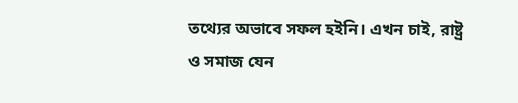তথ্যের অভাবে সফল হইনি। এখন চাই, রাষ্ট্র ও সমাজ যেন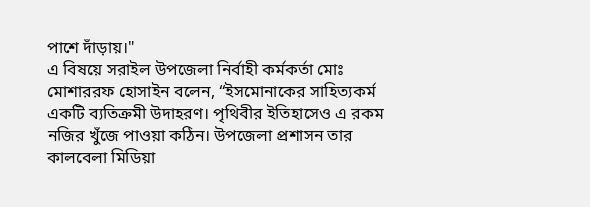পাশে দাঁড়ায়।"
এ বিষয়ে সরাইল উপজেলা নির্বাহী কর্মকর্তা মোঃ মোশাররফ হোসাইন বলেন, “ইসমোনাকের সাহিত্যকর্ম একটি ব্যতিক্রমী উদাহরণ। পৃথিবীর ইতিহাসেও এ রকম নজির খুঁজে পাওয়া কঠিন। উপজেলা প্রশাসন তার
কালবেলা মিডিয়া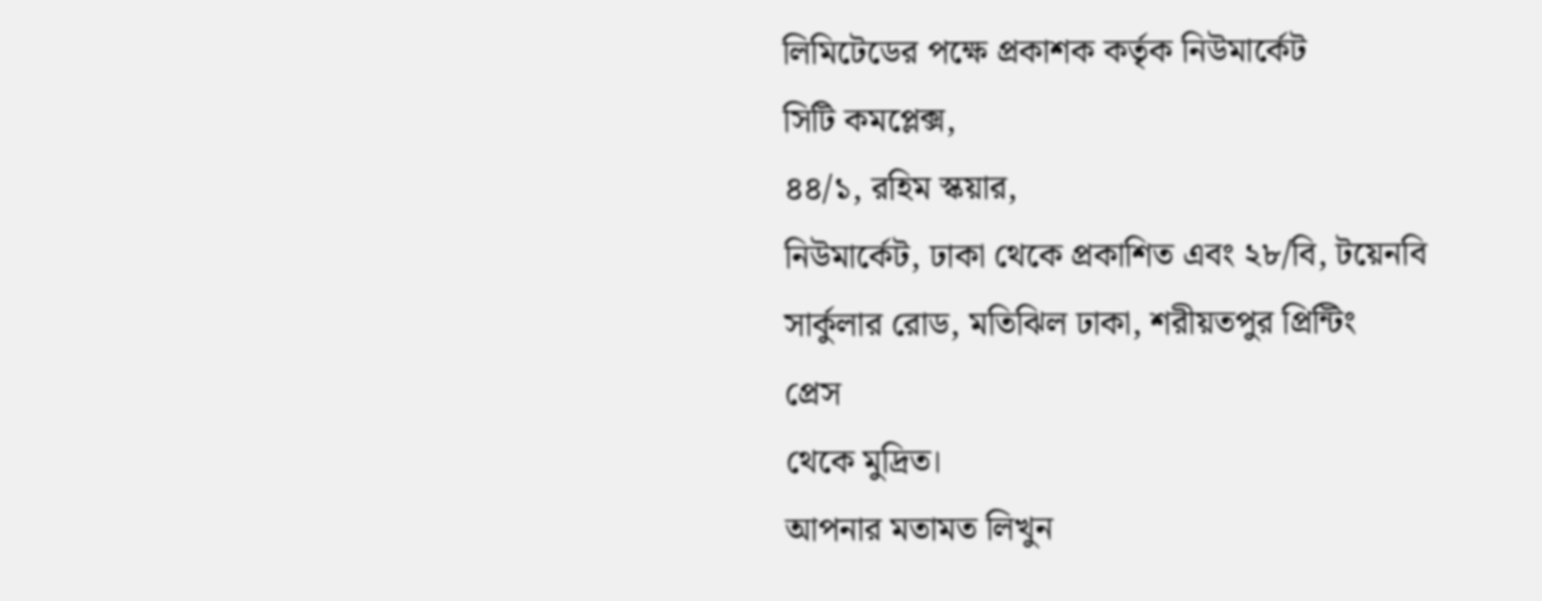লিমিটেডের পক্ষে প্রকাশক কর্তৃক নিউমার্কেট
সিটি কমপ্লেক্স,
৪৪/১, রহিম স্কয়ার,
নিউমার্কেট, ঢাকা থেকে প্রকাশিত এবং ২৮/বি, টয়েনবি সার্কুলার রোড, মতিঝিল ঢাকা, শরীয়তপুর প্রিন্টিং
প্রেস
থেকে মুদ্রিত।
আপনার মতামত লিখুন